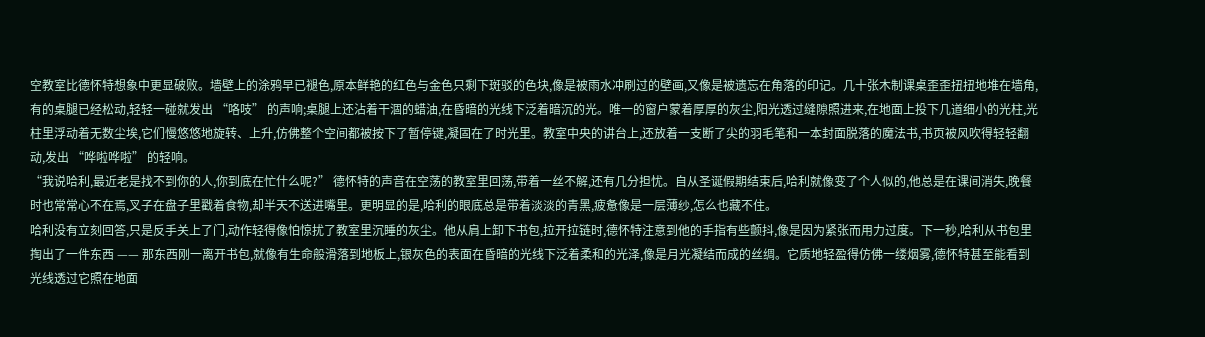空教室比德怀特想象中更显破败。墙壁上的涂鸦早已褪色,原本鲜艳的红色与金色只剩下斑驳的色块,像是被雨水冲刷过的壁画,又像是被遗忘在角落的印记。几十张木制课桌歪歪扭扭地堆在墙角,有的桌腿已经松动,轻轻一碰就发出 “咯吱” 的声响;桌腿上还沾着干涸的蜡油,在昏暗的光线下泛着暗沉的光。唯一的窗户蒙着厚厚的灰尘,阳光透过缝隙照进来,在地面上投下几道细小的光柱,光柱里浮动着无数尘埃,它们慢悠悠地旋转、上升,仿佛整个空间都被按下了暂停键,凝固在了时光里。教室中央的讲台上,还放着一支断了尖的羽毛笔和一本封面脱落的魔法书,书页被风吹得轻轻翻动,发出 “哗啦哗啦” 的轻响。
“我说哈利,最近老是找不到你的人,你到底在忙什么呢?” 德怀特的声音在空荡的教室里回荡,带着一丝不解,还有几分担忧。自从圣诞假期结束后,哈利就像变了个人似的,他总是在课间消失,晚餐时也常常心不在焉,叉子在盘子里戳着食物,却半天不送进嘴里。更明显的是,哈利的眼底总是带着淡淡的青黑,疲惫像是一层薄纱,怎么也藏不住。
哈利没有立刻回答,只是反手关上了门,动作轻得像怕惊扰了教室里沉睡的灰尘。他从肩上卸下书包,拉开拉链时,德怀特注意到他的手指有些颤抖,像是因为紧张而用力过度。下一秒,哈利从书包里掏出了一件东西 —— 那东西刚一离开书包,就像有生命般滑落到地板上,银灰色的表面在昏暗的光线下泛着柔和的光泽,像是月光凝结而成的丝绸。它质地轻盈得仿佛一缕烟雾,德怀特甚至能看到光线透过它照在地面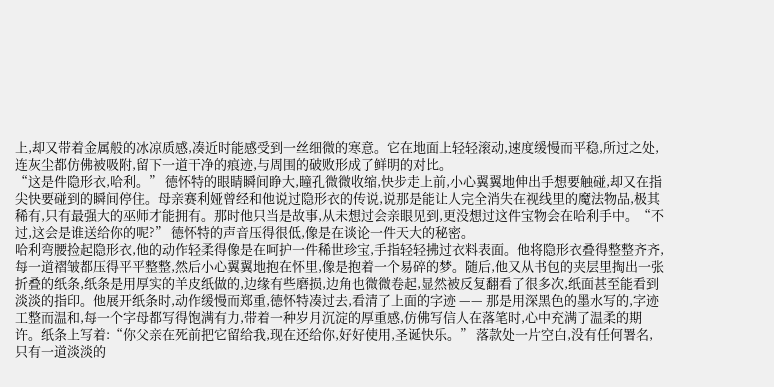上,却又带着金属般的冰凉质感,凑近时能感受到一丝细微的寒意。它在地面上轻轻滚动,速度缓慢而平稳,所过之处,连灰尘都仿佛被吸附,留下一道干净的痕迹,与周围的破败形成了鲜明的对比。
“这是件隐形衣,哈利。” 德怀特的眼睛瞬间睁大,瞳孔微微收缩,快步走上前,小心翼翼地伸出手想要触碰,却又在指尖快要碰到的瞬间停住。母亲赛利娅曾经和他说过隐形衣的传说,说那是能让人完全消失在视线里的魔法物品,极其稀有,只有最强大的巫师才能拥有。那时他只当是故事,从未想过会亲眼见到,更没想过这件宝物会在哈利手中。“不过,这会是谁送给你的呢?” 德怀特的声音压得很低,像是在谈论一件天大的秘密。
哈利弯腰捡起隐形衣,他的动作轻柔得像是在呵护一件稀世珍宝,手指轻轻拂过衣料表面。他将隐形衣叠得整整齐齐,每一道褶皱都压得平平整整,然后小心翼翼地抱在怀里,像是抱着一个易碎的梦。随后,他又从书包的夹层里掏出一张折叠的纸条,纸条是用厚实的羊皮纸做的,边缘有些磨损,边角也微微卷起,显然被反复翻看了很多次,纸面甚至能看到淡淡的指印。他展开纸条时,动作缓慢而郑重,德怀特凑过去,看清了上面的字迹 —— 那是用深黑色的墨水写的,字迹工整而温和,每一个字母都写得饱满有力,带着一种岁月沉淀的厚重感,仿佛写信人在落笔时,心中充满了温柔的期许。纸条上写着:“你父亲在死前把它留给我,现在还给你,好好使用,圣诞快乐。” 落款处一片空白,没有任何署名,只有一道淡淡的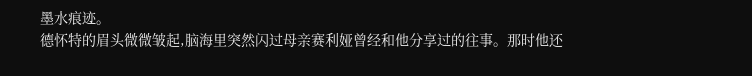墨水痕迹。
德怀特的眉头微微皱起,脑海里突然闪过母亲赛利娅曾经和他分享过的往事。那时他还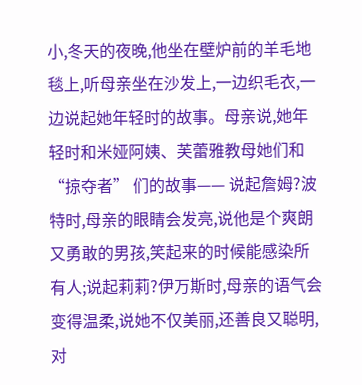小,冬天的夜晚,他坐在壁炉前的羊毛地毯上,听母亲坐在沙发上,一边织毛衣,一边说起她年轻时的故事。母亲说,她年轻时和米娅阿姨、芙蕾雅教母她们和 “掠夺者” 们的故事—— 说起詹姆?波特时,母亲的眼睛会发亮,说他是个爽朗又勇敢的男孩,笑起来的时候能感染所有人;说起莉莉?伊万斯时,母亲的语气会变得温柔,说她不仅美丽,还善良又聪明,对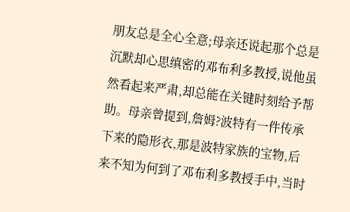朋友总是全心全意;母亲还说起那个总是沉默却心思缜密的邓布利多教授,说他虽然看起来严肃,却总能在关键时刻给予帮助。母亲曾提到,詹姆?波特有一件传承下来的隐形衣,那是波特家族的宝物,后来不知为何到了邓布利多教授手中,当时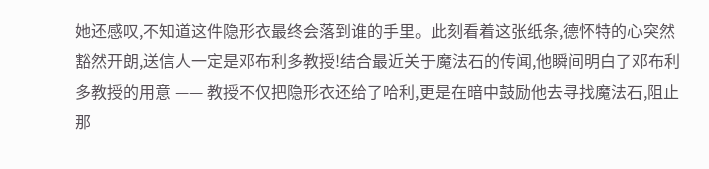她还感叹,不知道这件隐形衣最终会落到谁的手里。此刻看着这张纸条,德怀特的心突然豁然开朗,送信人一定是邓布利多教授!结合最近关于魔法石的传闻,他瞬间明白了邓布利多教授的用意 —— 教授不仅把隐形衣还给了哈利,更是在暗中鼓励他去寻找魔法石,阻止那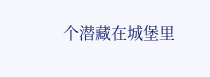个潜藏在城堡里